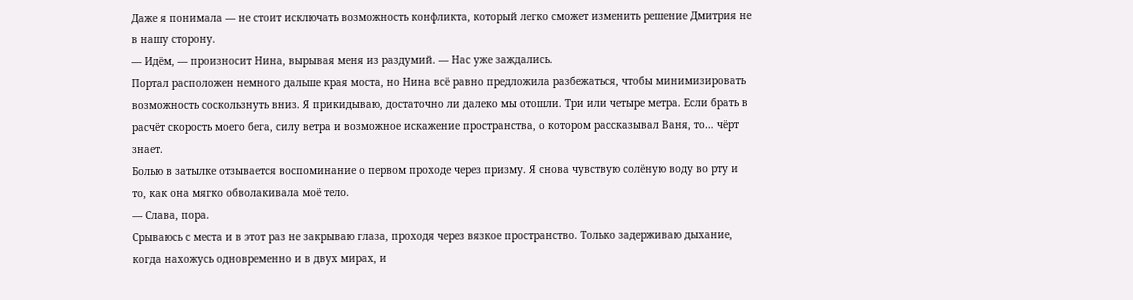Даже я понимала — не стоит исключать возможность конфликта, который легко сможет изменить решение Дмитрия не в нашу сторону.
— Идём, — произносит Нина, вырывая меня из раздумий. — Нас уже заждались.
Портал расположен немного дальше края моста, но Нина всё равно предложила разбежаться, чтобы минимизировать возможность соскользнуть вниз. Я прикидываю, достаточно ли далеко мы отошли. Три или четыре метра. Если брать в расчёт скорость моего бега, силу ветра и возможное искажение пространства, о котором рассказывал Ваня, то… чёрт знает.
Болью в затылке отзывается воспоминание о первом проходе через призму. Я снова чувствую солёную воду во рту и то, как она мягко обволакивала моё тело.
— Слава, пора.
Срываюсь с места и в этот раз не закрываю глаза, проходя через вязкое пространство. Только задерживаю дыхание, когда нахожусь одновременно и в двух мирах, и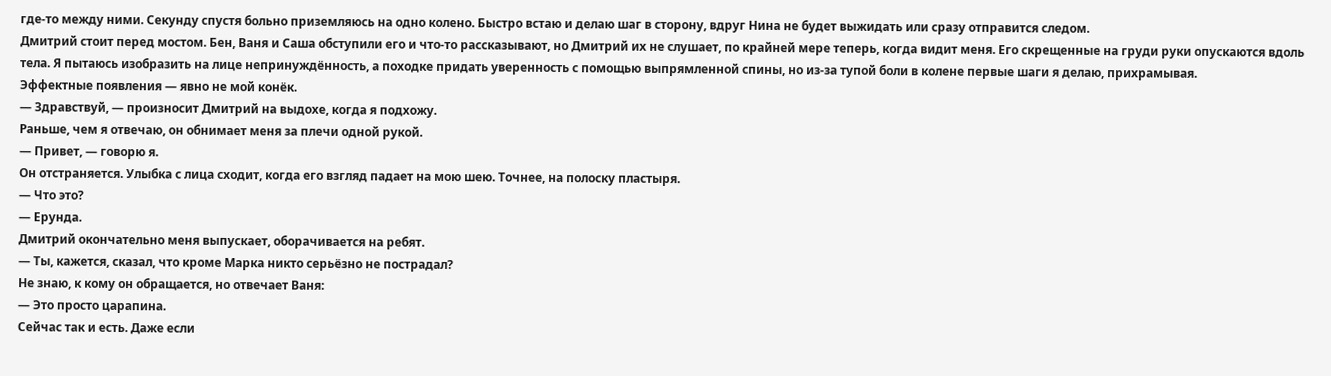где-то между ними. Секунду спустя больно приземляюсь на одно колено. Быстро встаю и делаю шаг в сторону, вдруг Нина не будет выжидать или сразу отправится следом.
Дмитрий стоит перед мостом. Бен, Ваня и Саша обступили его и что-то рассказывают, но Дмитрий их не слушает, по крайней мере теперь, когда видит меня. Его скрещенные на груди руки опускаются вдоль тела. Я пытаюсь изобразить на лице непринуждённость, а походке придать уверенность с помощью выпрямленной спины, но из-за тупой боли в колене первые шаги я делаю, прихрамывая.
Эффектные появления — явно не мой конёк.
— Здравствуй, — произносит Дмитрий на выдохе, когда я подхожу.
Раньше, чем я отвечаю, он обнимает меня за плечи одной рукой.
— Привет, — говорю я.
Он отстраняется. Улыбка с лица сходит, когда его взгляд падает на мою шею. Точнее, на полоску пластыря.
— Что это?
— Ерунда.
Дмитрий окончательно меня выпускает, оборачивается на ребят.
— Ты, кажется, сказал, что кроме Марка никто серьёзно не пострадал?
Не знаю, к кому он обращается, но отвечает Ваня:
— Это просто царапина.
Сейчас так и есть. Даже если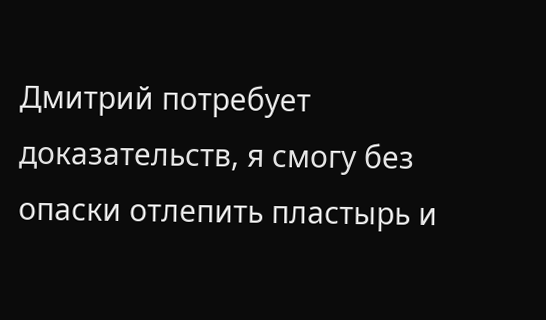Дмитрий потребует доказательств, я смогу без опаски отлепить пластырь и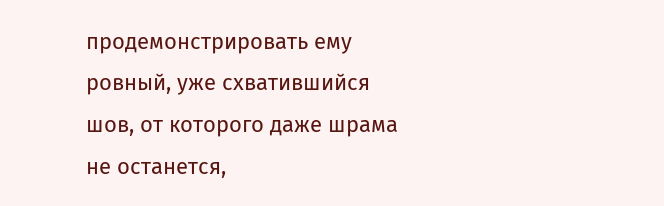продемонстрировать ему ровный, уже схватившийся шов, от которого даже шрама не останется,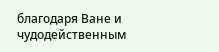благодаря Ване и чудодейственным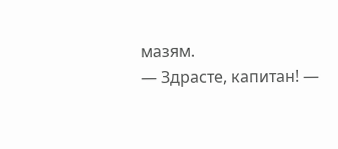мазям.
— Здрасте, капитан! —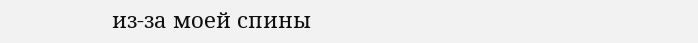из-за моей спины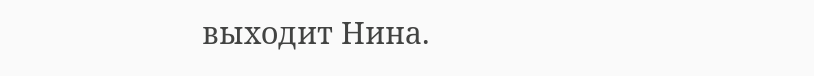выходит Нина.